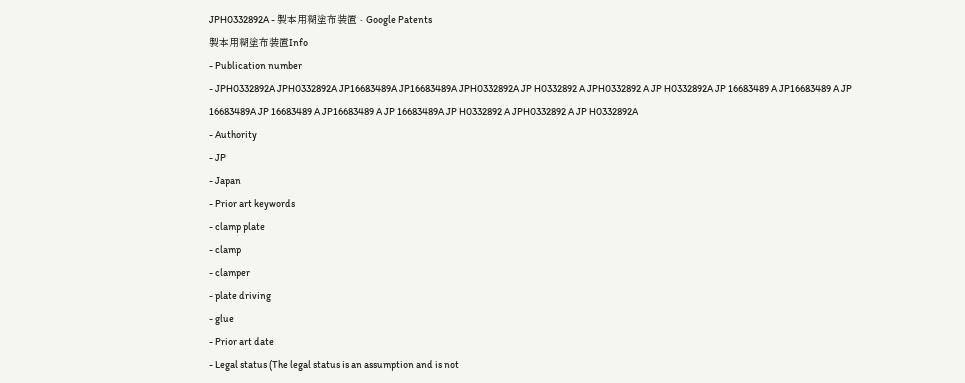JPH0332892A - 製本用糊塗布装置 - Google Patents
製本用糊塗布装置Info
- Publication number
- JPH0332892A JPH0332892A JP16683489A JP16683489A JPH0332892A JP H0332892 A JPH0332892 A JP H0332892A JP 16683489 A JP16683489 A JP 16683489A JP 16683489 A JP16683489 A JP 16683489A JP H0332892 A JPH0332892 A JP H0332892A
- Authority
- JP
- Japan
- Prior art keywords
- clamp plate
- clamp
- clamper
- plate driving
- glue
- Prior art date
- Legal status (The legal status is an assumption and is not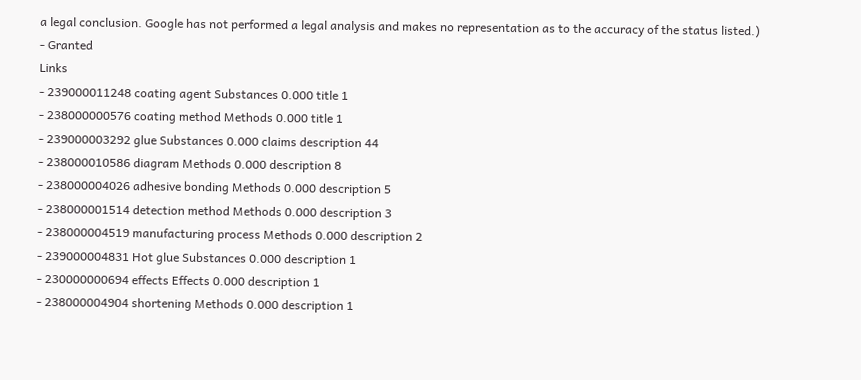a legal conclusion. Google has not performed a legal analysis and makes no representation as to the accuracy of the status listed.)
- Granted
Links
- 239000011248 coating agent Substances 0.000 title 1
- 238000000576 coating method Methods 0.000 title 1
- 239000003292 glue Substances 0.000 claims description 44
- 238000010586 diagram Methods 0.000 description 8
- 238000004026 adhesive bonding Methods 0.000 description 5
- 238000001514 detection method Methods 0.000 description 3
- 238000004519 manufacturing process Methods 0.000 description 2
- 239000004831 Hot glue Substances 0.000 description 1
- 230000000694 effects Effects 0.000 description 1
- 238000004904 shortening Methods 0.000 description 1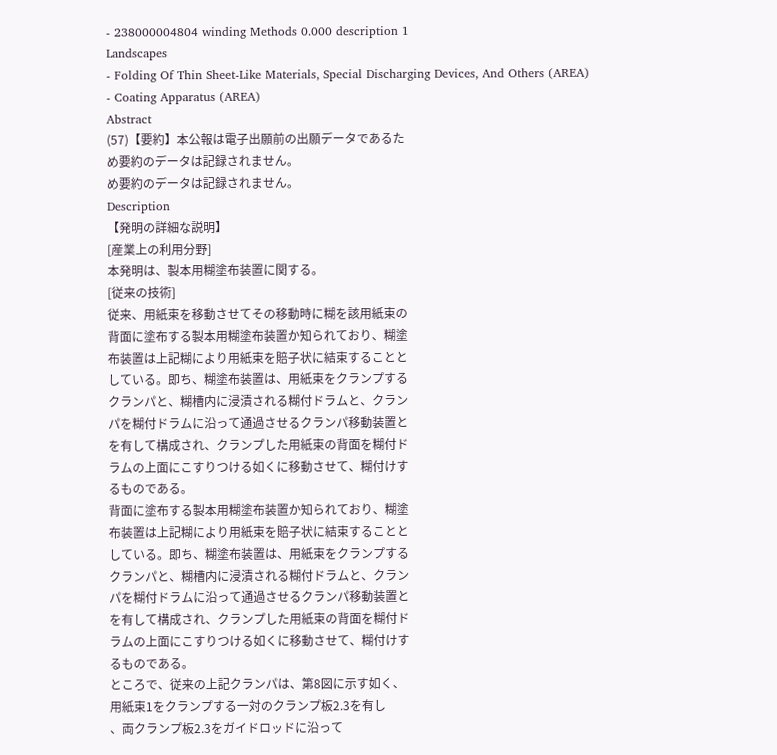- 238000004804 winding Methods 0.000 description 1
Landscapes
- Folding Of Thin Sheet-Like Materials, Special Discharging Devices, And Others (AREA)
- Coating Apparatus (AREA)
Abstract
(57)【要約】本公報は電子出願前の出願データであるた
め要約のデータは記録されません。
め要約のデータは記録されません。
Description
【発明の詳細な説明】
[産業上の利用分野]
本発明は、製本用糊塗布装置に関する。
[従来の技術]
従来、用紙束を移動させてその移動時に糊を該用紙束の
背面に塗布する製本用糊塗布装置か知られており、糊塗
布装置は上記糊により用紙束を賠子状に結束することと
している。即ち、糊塗布装置は、用紙束をクランプする
クランパと、糊槽内に浸漬される糊付ドラムと、クラン
パを糊付ドラムに沿って通過させるクランパ移動装置と
を有して構成され、クランプした用紙束の背面を糊付ド
ラムの上面にこすりつける如くに移動させて、糊付けす
るものである。
背面に塗布する製本用糊塗布装置か知られており、糊塗
布装置は上記糊により用紙束を賠子状に結束することと
している。即ち、糊塗布装置は、用紙束をクランプする
クランパと、糊槽内に浸漬される糊付ドラムと、クラン
パを糊付ドラムに沿って通過させるクランパ移動装置と
を有して構成され、クランプした用紙束の背面を糊付ド
ラムの上面にこすりつける如くに移動させて、糊付けす
るものである。
ところで、従来の上記クランパは、第8図に示す如く、
用紙束1をクランプする一対のクランプ板2.3を有し
、両クランプ板2.3をガイドロッドに沿って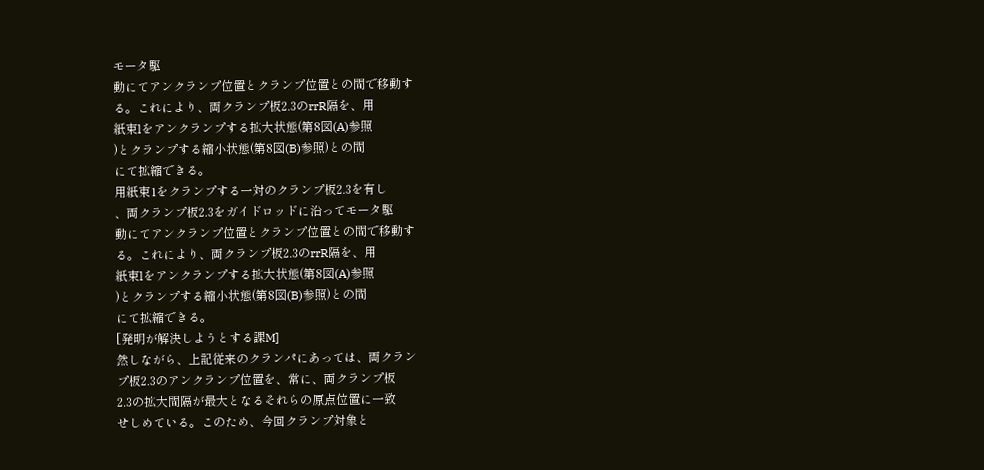モータ駆
動にてアンクランプ位置とクランプ位置との間で移動す
る。これにより、両クランプ板2.3のrrR隔を、用
紙束lをアンクランプする拡大状態(第8図(A)参照
)とクランプする縮小状態(第8図(B)参照)との間
にて拡縮できる。
用紙束1をクランプする一対のクランプ板2.3を有し
、両クランプ板2.3をガイドロッドに沿ってモータ駆
動にてアンクランプ位置とクランプ位置との間で移動す
る。これにより、両クランプ板2.3のrrR隔を、用
紙束lをアンクランプする拡大状態(第8図(A)参照
)とクランプする縮小状態(第8図(B)参照)との間
にて拡縮できる。
[発明が解決しようとする課M]
然しながら、上記従来のクランパにあっては、両クラン
プ板2.3のアンクランプ位置を、常に、両クランプ板
2.3の拡大間隔が最大となるそれらの原点位置に一致
せしめている。このため、今回クランプ対象と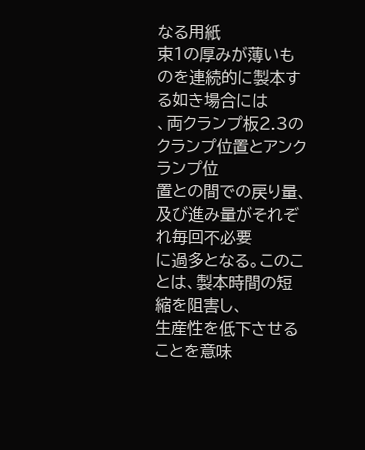なる用紙
束1の厚みが薄いものを連続的に製本する如き場合には
、両クランプ板2.3のクランプ位置とアンクランプ位
置との間での戻り量、及び進み量がそれぞれ毎回不必要
に過多となる。このことは、製本時間の短縮を阻害し、
生産性を低下させることを意味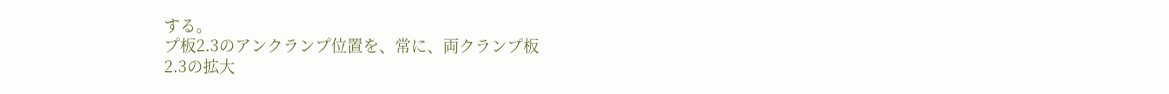する。
プ板2.3のアンクランプ位置を、常に、両クランプ板
2.3の拡大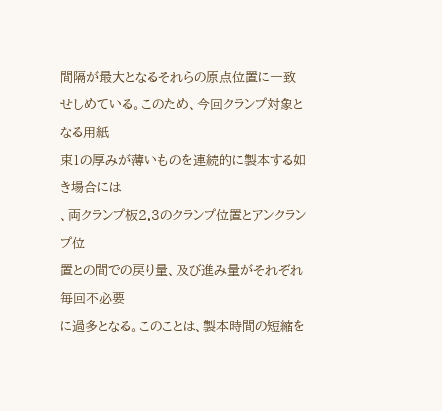間隔が最大となるそれらの原点位置に一致
せしめている。このため、今回クランプ対象となる用紙
束1の厚みが薄いものを連続的に製本する如き場合には
、両クランプ板2.3のクランプ位置とアンクランプ位
置との間での戻り量、及び進み量がそれぞれ毎回不必要
に過多となる。このことは、製本時間の短縮を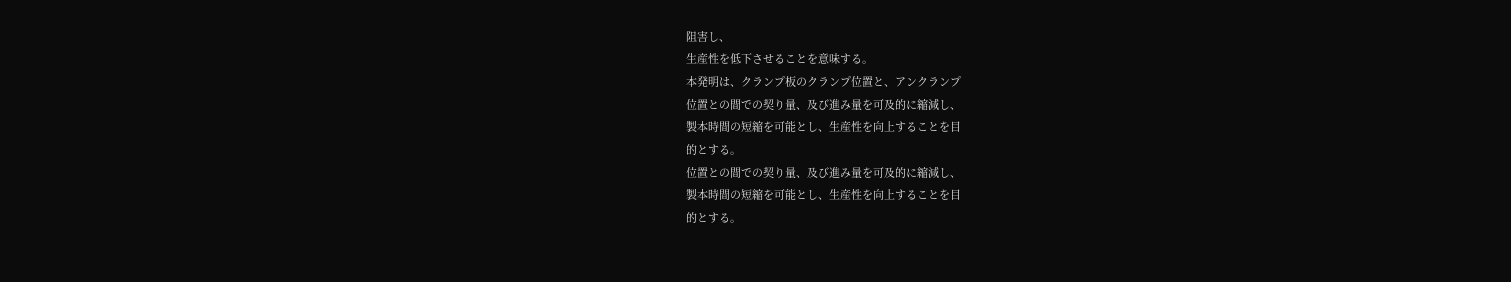阻害し、
生産性を低下させることを意味する。
本発明は、クランプ板のクランプ位置と、アンクランプ
位置との間での契り量、及び進み量を可及的に縮減し、
製本時間の短縮を可能とし、生産性を向上することを目
的とする。
位置との間での契り量、及び進み量を可及的に縮減し、
製本時間の短縮を可能とし、生産性を向上することを目
的とする。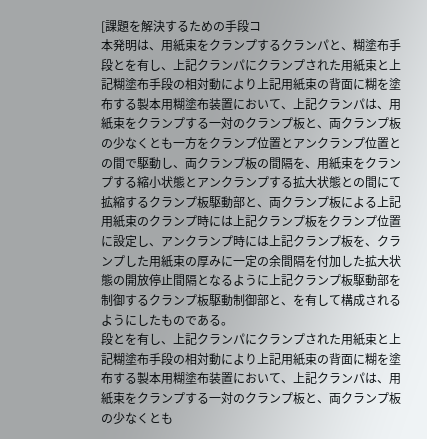[課題を解決するための手段コ
本発明は、用紙束をクランプするクランパと、糊塗布手
段とを有し、上記クランパにクランプされた用紙束と上
記糊塗布手段の相対動により上記用紙束の背面に糊を塗
布する製本用糊塗布装置において、上記クランパは、用
紙束をクランプする一対のクランプ板と、両クランプ板
の少なくとも一方をクランプ位置とアンクランプ位置と
の間で駆動し、両クランプ板の間隔を、用紙束をクラン
プする縮小状態とアンクランプする拡大状態との間にて
拡縮するクランプ板駆動部と、両クランプ板による上記
用紙束のクランプ時には上記クランプ板をクランプ位置
に設定し、アンクランプ時には上記クランプ板を、クラ
ンプした用紙束の厚みに一定の余間隔を付加した拡大状
態の開放停止間隔となるように上記クランプ板駆動部を
制御するクランプ板駆動制御部と、を有して構成される
ようにしたものである。
段とを有し、上記クランパにクランプされた用紙束と上
記糊塗布手段の相対動により上記用紙束の背面に糊を塗
布する製本用糊塗布装置において、上記クランパは、用
紙束をクランプする一対のクランプ板と、両クランプ板
の少なくとも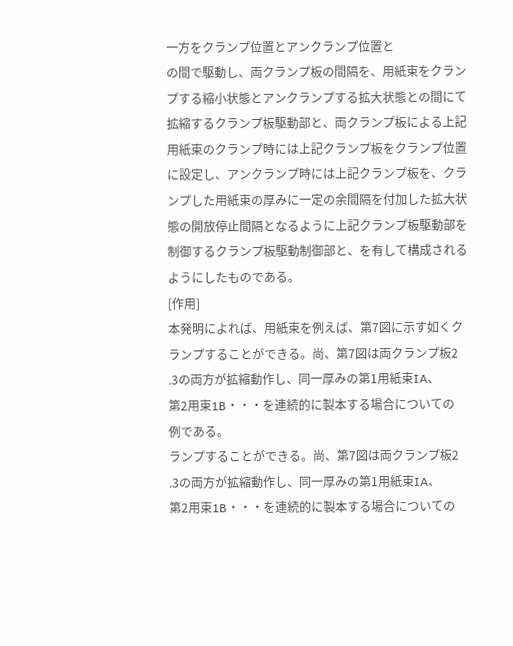一方をクランプ位置とアンクランプ位置と
の間で駆動し、両クランプ板の間隔を、用紙束をクラン
プする縮小状態とアンクランプする拡大状態との間にて
拡縮するクランプ板駆動部と、両クランプ板による上記
用紙束のクランプ時には上記クランプ板をクランプ位置
に設定し、アンクランプ時には上記クランプ板を、クラ
ンプした用紙束の厚みに一定の余間隔を付加した拡大状
態の開放停止間隔となるように上記クランプ板駆動部を
制御するクランプ板駆動制御部と、を有して構成される
ようにしたものである。
[作用]
本発明によれば、用紙束を例えば、第7図に示す如くク
ランプすることができる。尚、第7図は両クランプ板2
.3の両方が拡縮動作し、同一厚みの第1用紙束IA、
第2用束1B・・・を連続的に製本する場合についての
例である。
ランプすることができる。尚、第7図は両クランプ板2
.3の両方が拡縮動作し、同一厚みの第1用紙束IA、
第2用束1B・・・を連続的に製本する場合についての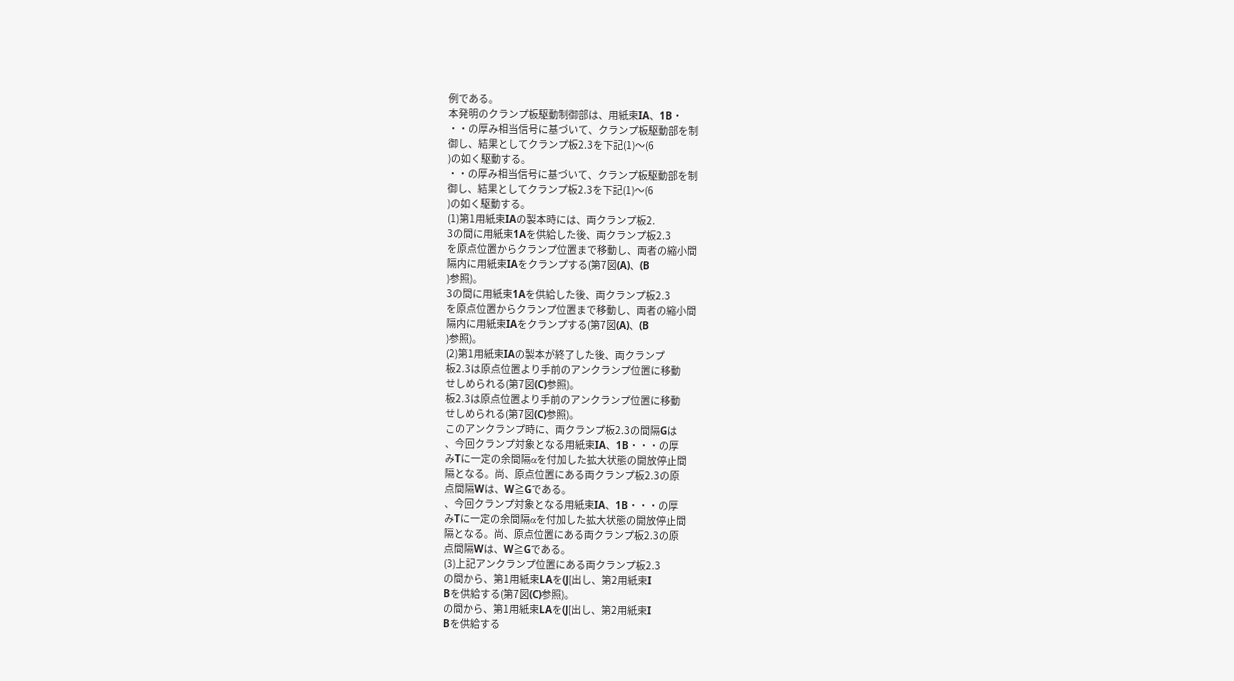例である。
本発明のクランプ板駆動制御部は、用紙束IA、1B・
・・の厚み相当信号に基づいて、クランプ板駆動部を制
御し、結果としてクランプ板2.3を下記(1)〜(6
)の如く駆動する。
・・の厚み相当信号に基づいて、クランプ板駆動部を制
御し、結果としてクランプ板2.3を下記(1)〜(6
)の如く駆動する。
(1)第1用紙束IAの製本時には、両クランプ板2.
3の間に用紙束1Aを供給した後、両クランプ板2.3
を原点位置からクランプ位置まで移動し、両者の縮小間
隔内に用紙束IAをクランプする(第7図(A)、(B
)参照)。
3の間に用紙束1Aを供給した後、両クランプ板2.3
を原点位置からクランプ位置まで移動し、両者の縮小間
隔内に用紙束IAをクランプする(第7図(A)、(B
)参照)。
(2)第1用紙束IAの製本が終了した後、両クランプ
板2.3は原点位置より手前のアンクランプ位置に移動
せしめられる(第7図(C)参照)。
板2.3は原点位置より手前のアンクランプ位置に移動
せしめられる(第7図(C)参照)。
このアンクランプ時に、両クランプ板2.3の間隔Gは
、今回クランプ対象となる用紙束IA、1B・・・の厚
みTに一定の余間隔αを付加した拡大状態の開放停止間
隔となる。尚、原点位置にある両クランプ板2.3の原
点間隔Wは、W≧Gである。
、今回クランプ対象となる用紙束IA、1B・・・の厚
みTに一定の余間隔αを付加した拡大状態の開放停止間
隔となる。尚、原点位置にある両クランプ板2.3の原
点間隔Wは、W≧Gである。
(3)上記アンクランプ位置にある両クランプ板2.3
の間から、第1用紙束LAを(J[出し、第2用紙束I
Bを供給する(第7図(C)参照)。
の間から、第1用紙束LAを(J[出し、第2用紙束I
Bを供給する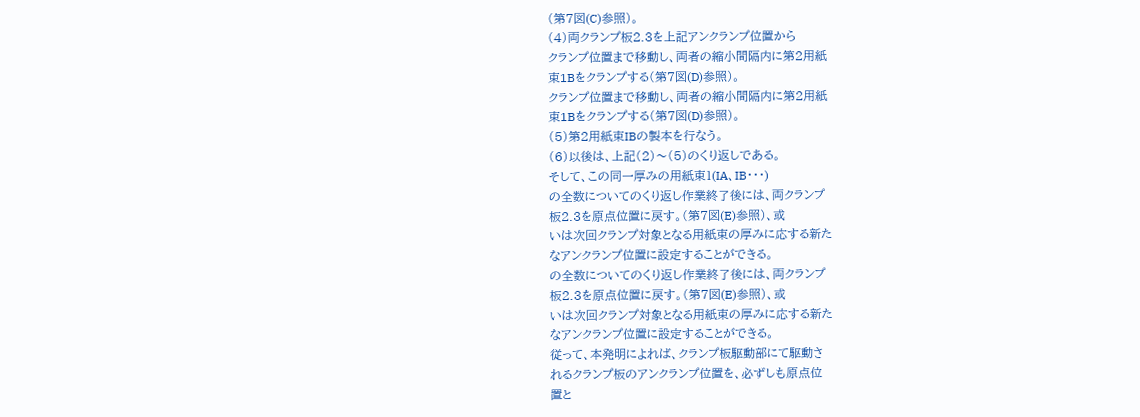(第7図(C)参照)。
(4)両クランプ板2.3を上記アンクランプ位置から
クランプ位置まで移動し、両者の縮小間隔内に第2用紙
束1Bをクランプする(第7図(D)参照)。
クランプ位置まで移動し、両者の縮小間隔内に第2用紙
束1Bをクランプする(第7図(D)参照)。
(5)第2用紙束IBの製本を行なう。
(6)以後は、上記(2)〜(5)のくり返しである。
そして、この同一厚みの用紙束1(IA、IB・・・)
の全数についてのくり返し作業終了後には、両クランプ
板2.3を原点位置に戻す。(第7図(E)参照)、或
いは次回クランプ対象となる用紙束の厚みに応する新た
なアンクランプ位置に設定することができる。
の全数についてのくり返し作業終了後には、両クランプ
板2.3を原点位置に戻す。(第7図(E)参照)、或
いは次回クランプ対象となる用紙束の厚みに応する新た
なアンクランプ位置に設定することができる。
従って、本発明によれば、クランプ板駆動部にて駆動さ
れるクランプ板のアンクランプ位置を、必ずしも原点位
置と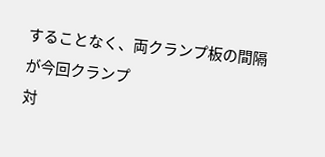することなく、両クランプ板の間隔が今回クランプ
対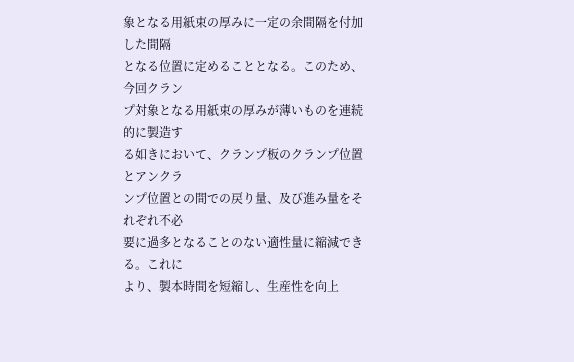象となる用紙束の厚みに一定の余間隔を付加した間隔
となる位置に定めることとなる。このため、今回クラン
プ対象となる用紙束の厚みが薄いものを連続的に製造す
る如きにおいて、クランプ板のクランプ位置とアンクラ
ンプ位置との間での戻り量、及び進み量をそれぞれ不必
要に過多となることのない適性量に縮減できる。これに
より、製本時間を短縮し、生産性を向上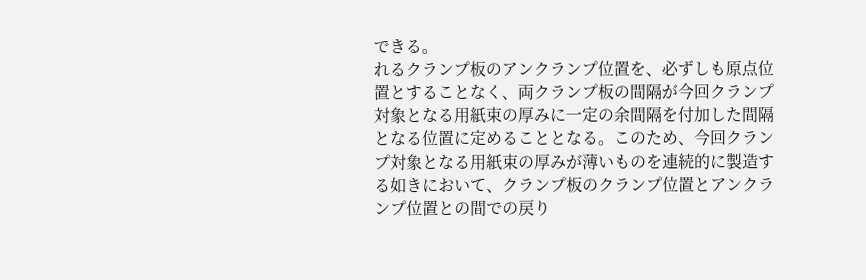できる。
れるクランプ板のアンクランプ位置を、必ずしも原点位
置とすることなく、両クランプ板の間隔が今回クランプ
対象となる用紙束の厚みに一定の余間隔を付加した間隔
となる位置に定めることとなる。このため、今回クラン
プ対象となる用紙束の厚みが薄いものを連続的に製造す
る如きにおいて、クランプ板のクランプ位置とアンクラ
ンプ位置との間での戻り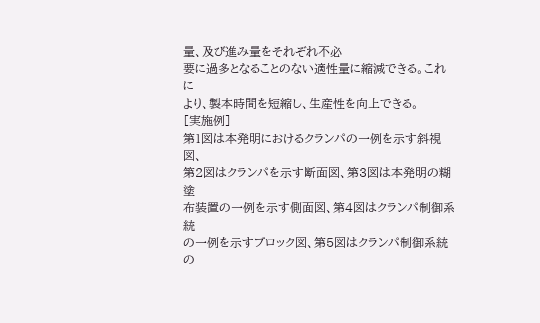量、及び進み量をそれぞれ不必
要に過多となることのない適性量に縮減できる。これに
より、製本時間を短縮し、生産性を向上できる。
[実施例]
第1図は本発明におけるクランパの一例を示す斜視図、
第2図はクランパを示す断面図、第3図は本発明の糊塗
布装置の一例を示す側面図、第4図はクランパ制御系統
の一例を示すブロック図、第5図はクランパ制御系統の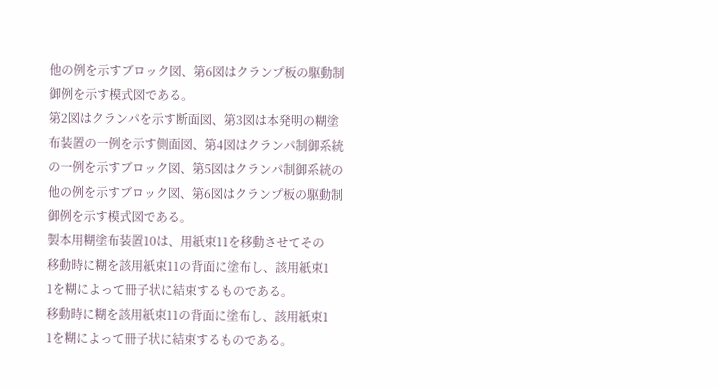他の例を示すブロック図、第6図はクランプ板の駆動制
御例を示す模式図である。
第2図はクランパを示す断面図、第3図は本発明の糊塗
布装置の一例を示す側面図、第4図はクランパ制御系統
の一例を示すブロック図、第5図はクランパ制御系統の
他の例を示すブロック図、第6図はクランプ板の駆動制
御例を示す模式図である。
製本用糊塗布装置10は、用紙束11を移動させてその
移動時に糊を該用紙束11の背面に塗布し、該用紙束1
1を糊によって冊子状に結束するものである。
移動時に糊を該用紙束11の背面に塗布し、該用紙束1
1を糊によって冊子状に結束するものである。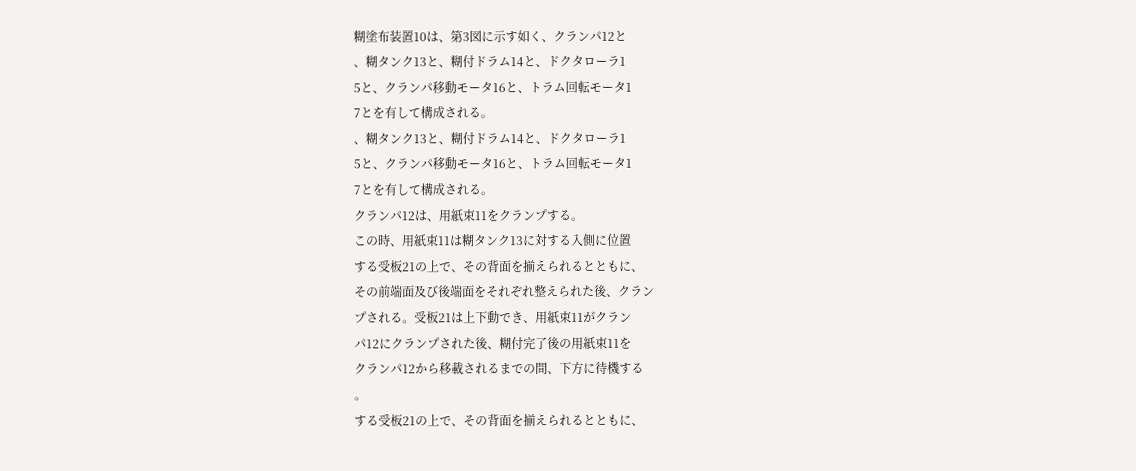糊塗布装置10は、第3図に示す如く、クランパ12と
、糊タンク13と、糊付ドラム14と、ドクタローラ1
5と、クランパ移動モータ16と、トラム回転モータ1
7とを有して構成される。
、糊タンク13と、糊付ドラム14と、ドクタローラ1
5と、クランパ移動モータ16と、トラム回転モータ1
7とを有して構成される。
クランパ12は、用紙束11をクランプする。
この時、用紙束11は糊タンク13に対する入側に位置
する受板21の上で、その背面を揃えられるとともに、
その前端面及び後端面をそれぞれ整えられた後、クラン
プされる。受板21は上下動でき、用紙束11がクラン
パ12にクランプされた後、糊付完了後の用紙束11を
クランパ12から移載されるまでの間、下方に待機する
。
する受板21の上で、その背面を揃えられるとともに、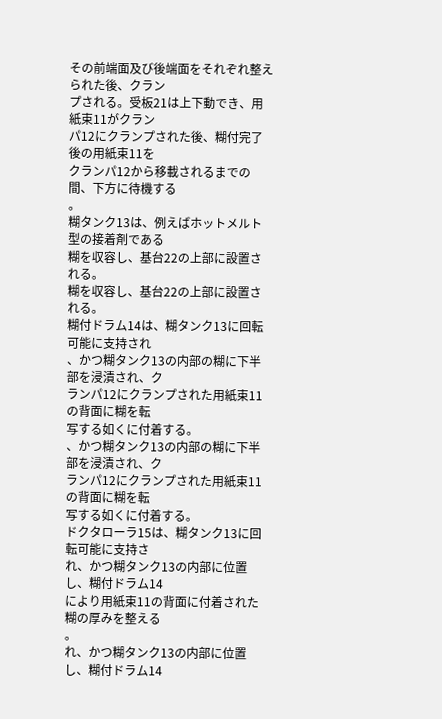その前端面及び後端面をそれぞれ整えられた後、クラン
プされる。受板21は上下動でき、用紙束11がクラン
パ12にクランプされた後、糊付完了後の用紙束11を
クランパ12から移載されるまでの間、下方に待機する
。
糊タンク13は、例えばホットメルト型の接着剤である
糊を収容し、基台22の上部に設置される。
糊を収容し、基台22の上部に設置される。
糊付ドラム14は、糊タンク13に回転可能に支持され
、かつ糊タンク13の内部の糊に下半部を浸漬され、ク
ランパ12にクランプされた用紙束11の背面に糊を転
写する如くに付着する。
、かつ糊タンク13の内部の糊に下半部を浸漬され、ク
ランパ12にクランプされた用紙束11の背面に糊を転
写する如くに付着する。
ドクタローラ15は、糊タンク13に回転可能に支持さ
れ、かつ糊タンク13の内部に位置し、糊付ドラム14
により用紙束11の背面に付着された糊の厚みを整える
。
れ、かつ糊タンク13の内部に位置し、糊付ドラム14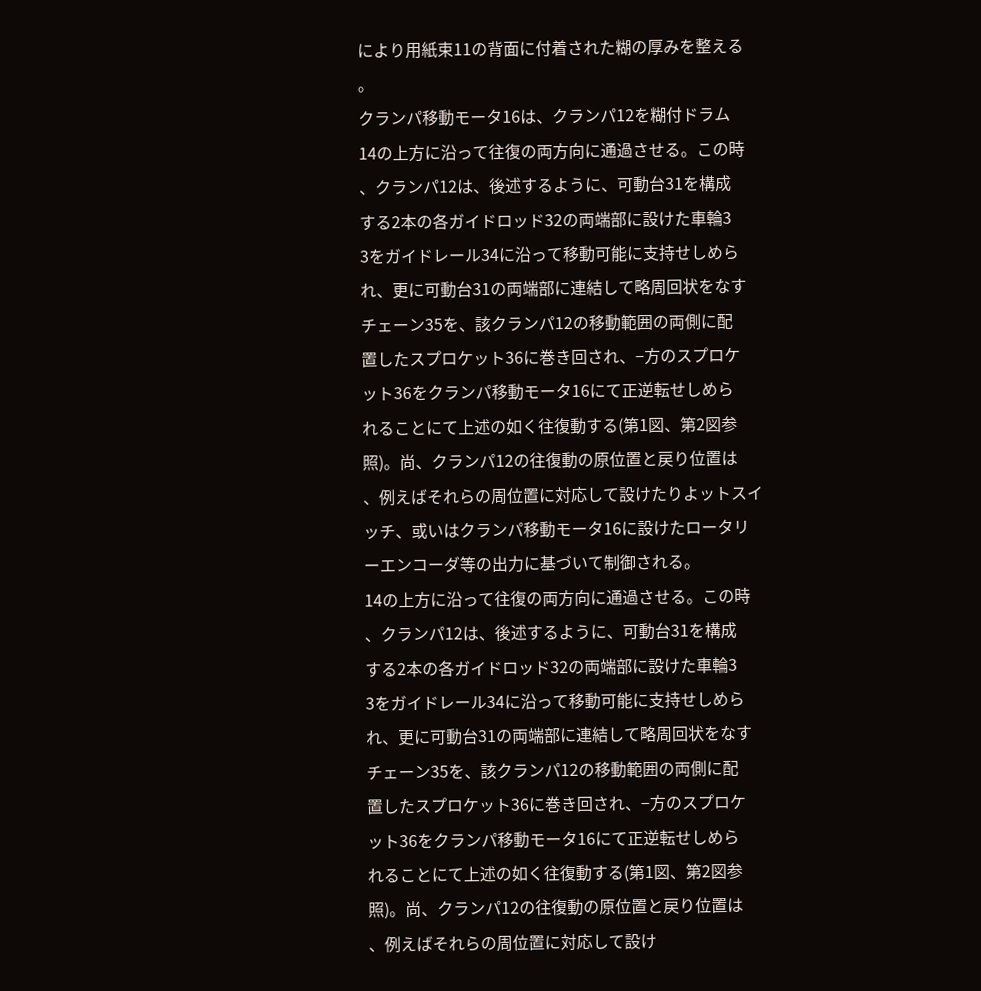により用紙束11の背面に付着された糊の厚みを整える
。
クランパ移動モータ16は、クランパ12を糊付ドラム
14の上方に沿って往復の両方向に通過させる。この時
、クランパ12は、後述するように、可動台31を構成
する2本の各ガイドロッド32の両端部に設けた車輪3
3をガイドレール34に沿って移動可能に支持せしめら
れ、更に可動台31の両端部に連結して略周回状をなす
チェーン35を、該クランパ12の移動範囲の両側に配
置したスプロケット36に巻き回され、−方のスプロケ
ット36をクランパ移動モータ16にて正逆転せしめら
れることにて上述の如く往復動する(第1図、第2図参
照)。尚、クランパ12の往復動の原位置と戻り位置は
、例えばそれらの周位置に対応して設けたりよットスイ
ッチ、或いはクランパ移動モータ16に設けたロータリ
ーエンコーダ等の出力に基づいて制御される。
14の上方に沿って往復の両方向に通過させる。この時
、クランパ12は、後述するように、可動台31を構成
する2本の各ガイドロッド32の両端部に設けた車輪3
3をガイドレール34に沿って移動可能に支持せしめら
れ、更に可動台31の両端部に連結して略周回状をなす
チェーン35を、該クランパ12の移動範囲の両側に配
置したスプロケット36に巻き回され、−方のスプロケ
ット36をクランパ移動モータ16にて正逆転せしめら
れることにて上述の如く往復動する(第1図、第2図参
照)。尚、クランパ12の往復動の原位置と戻り位置は
、例えばそれらの周位置に対応して設け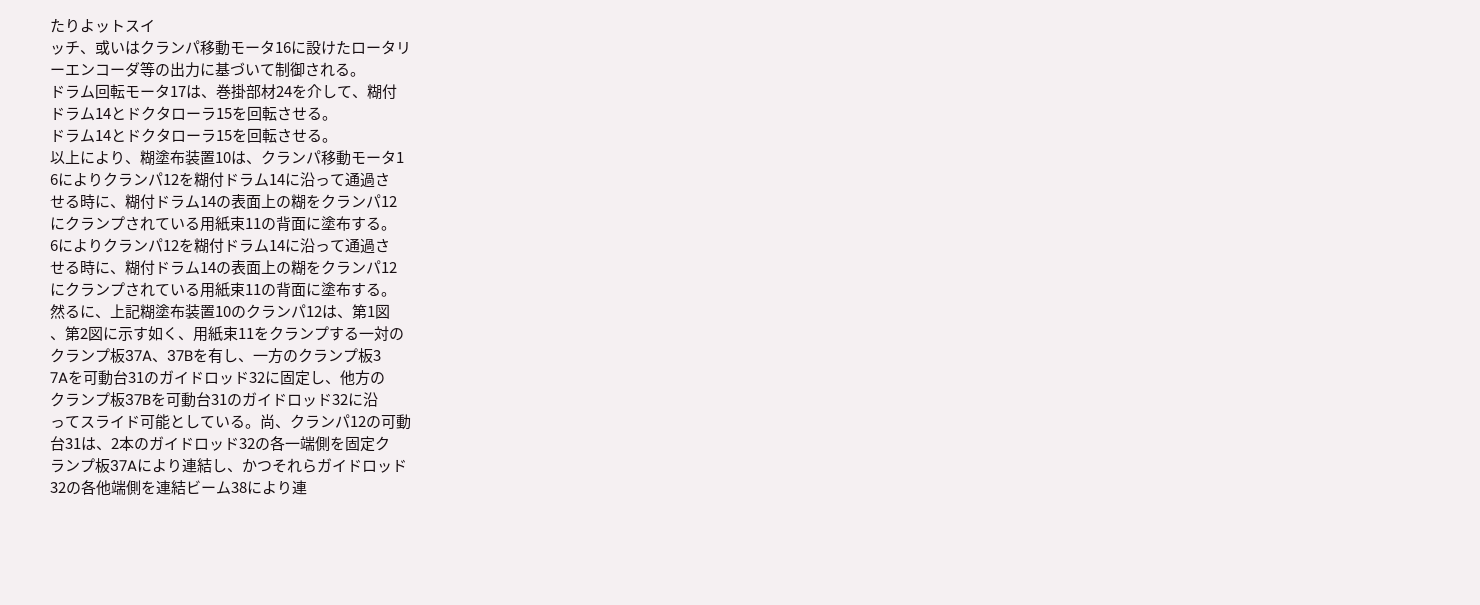たりよットスイ
ッチ、或いはクランパ移動モータ16に設けたロータリ
ーエンコーダ等の出力に基づいて制御される。
ドラム回転モータ17は、巻掛部材24を介して、糊付
ドラム14とドクタローラ15を回転させる。
ドラム14とドクタローラ15を回転させる。
以上により、糊塗布装置10は、クランパ移動モータ1
6によりクランパ12を糊付ドラム14に沿って通過さ
せる時に、糊付ドラム14の表面上の糊をクランパ12
にクランプされている用紙束11の背面に塗布する。
6によりクランパ12を糊付ドラム14に沿って通過さ
せる時に、糊付ドラム14の表面上の糊をクランパ12
にクランプされている用紙束11の背面に塗布する。
然るに、上記糊塗布装置10のクランパ12は、第1図
、第2図に示す如く、用紙束11をクランプする一対の
クランプ板37A、37Bを有し、一方のクランプ板3
7Aを可動台31のガイドロッド32に固定し、他方の
クランプ板37Bを可動台31のガイドロッド32に沿
ってスライド可能としている。尚、クランパ12の可動
台31は、2本のガイドロッド32の各一端側を固定ク
ランプ板37Aにより連結し、かつそれらガイドロッド
32の各他端側を連結ビーム38により連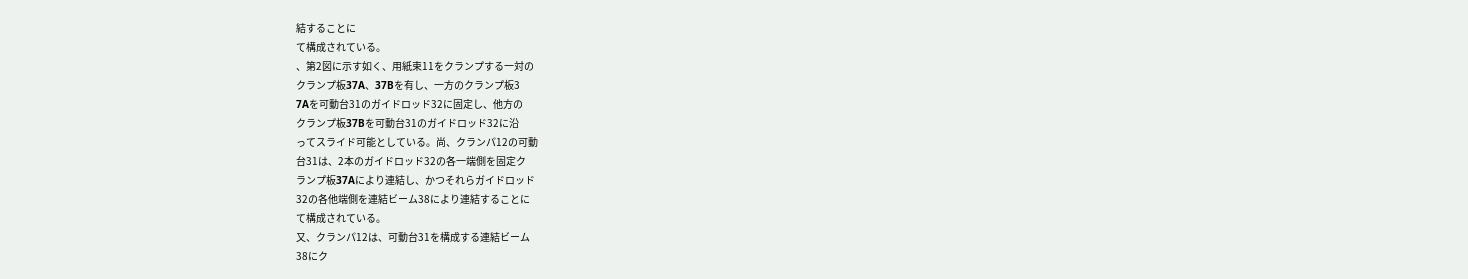結することに
て構成されている。
、第2図に示す如く、用紙束11をクランプする一対の
クランプ板37A、37Bを有し、一方のクランプ板3
7Aを可動台31のガイドロッド32に固定し、他方の
クランプ板37Bを可動台31のガイドロッド32に沿
ってスライド可能としている。尚、クランパ12の可動
台31は、2本のガイドロッド32の各一端側を固定ク
ランプ板37Aにより連結し、かつそれらガイドロッド
32の各他端側を連結ビーム38により連結することに
て構成されている。
又、クランパ12は、可動台31を構成する連結ビーム
38にク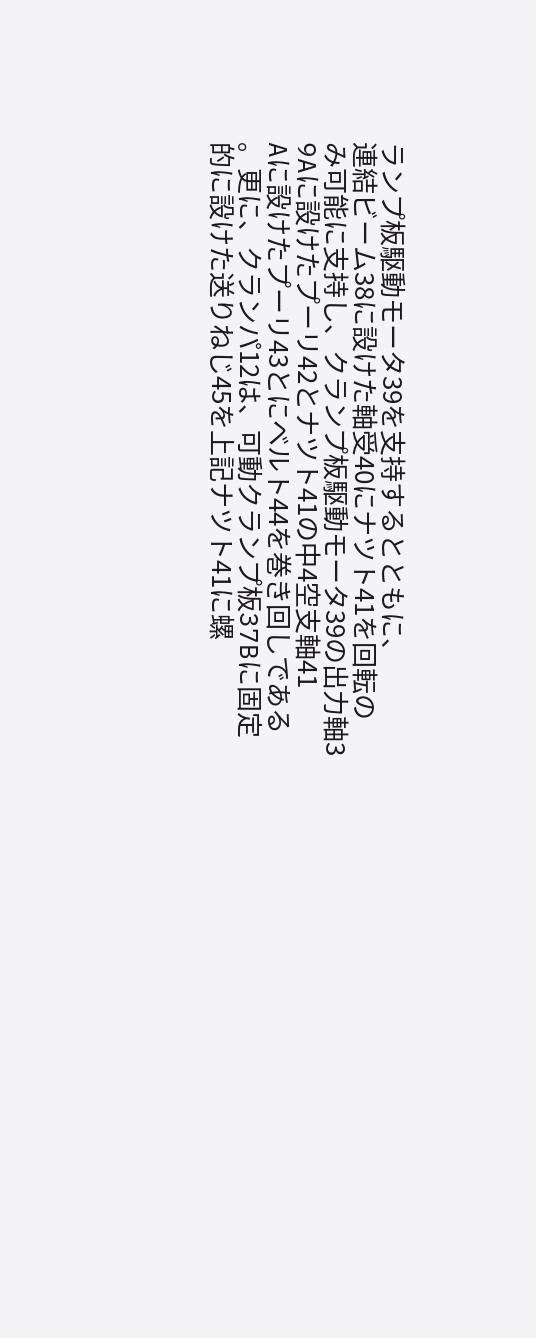ランプ板駆動モータ39を支持するとともに、
連結ビーム38に設けた軸受40にナツト41を回転の
み可能に支持し、クランプ板駆動モータ39の出力軸3
9Aに設けたプーリ42とナツト41の中4空支軸41
Aに設けたプーリ43とにベルト44を巻き回しである
。更に、クランパ12は、可動クランプ板37Bに固定
的に設けた送りねじ45を上記ナツト41に螺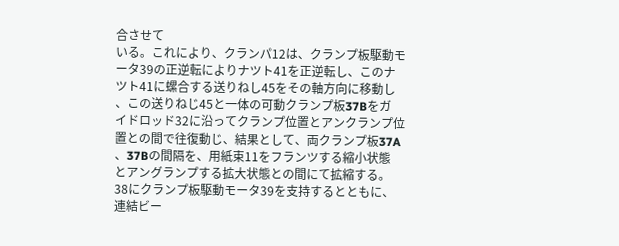合させて
いる。これにより、クランパ12は、クランプ板駆動モ
ータ39の正逆転によりナツト41を正逆転し、このナ
ツト41に螺合する送りねし45をその軸方向に移動し
、この送りねじ45と一体の可動クランプ板37Bをガ
イドロッド32に沿ってクランプ位置とアンクランプ位
置との間で往復動じ、結果として、両クランプ板37A
、37Bの間隔を、用紙束11をフランツする縮小状態
とアングランプする拡大状態との間にて拡縮する。
38にクランプ板駆動モータ39を支持するとともに、
連結ビー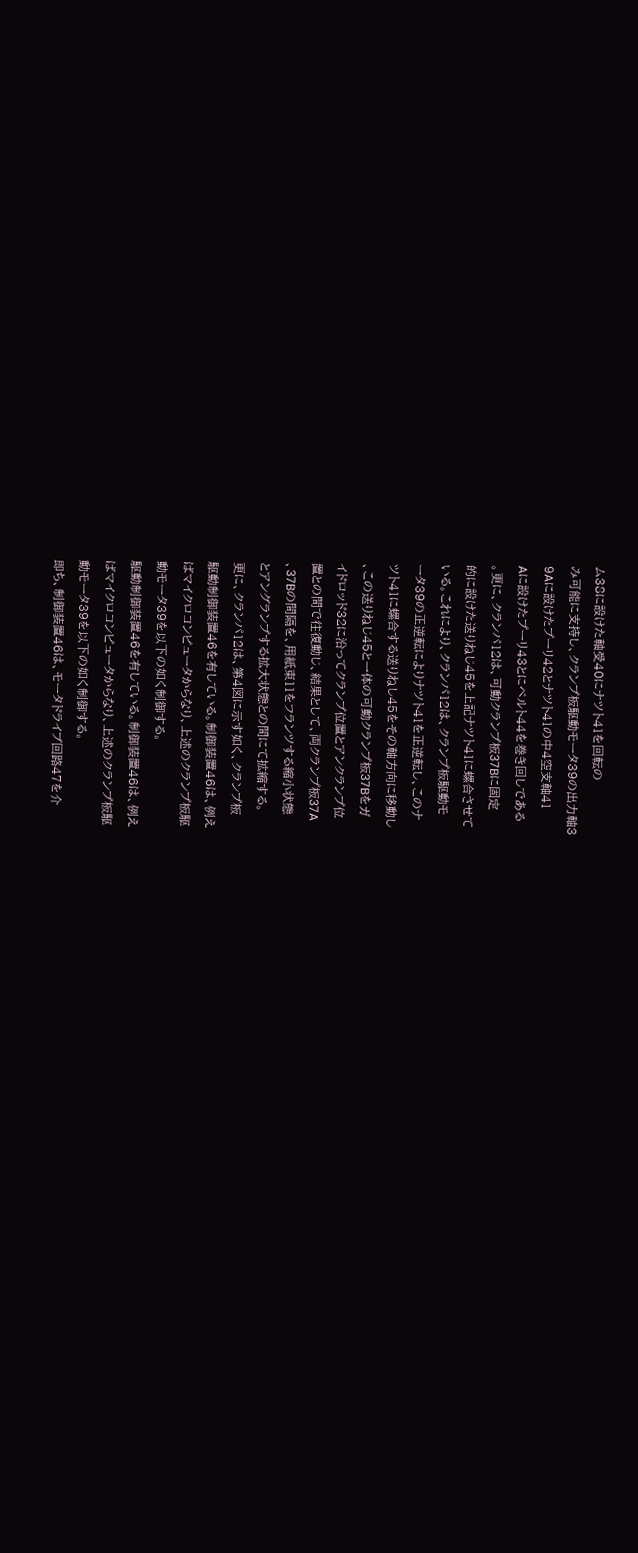ム38に設けた軸受40にナツト41を回転の
み可能に支持し、クランプ板駆動モータ39の出力軸3
9Aに設けたプーリ42とナツト41の中4空支軸41
Aに設けたプーリ43とにベルト44を巻き回しである
。更に、クランパ12は、可動クランプ板37Bに固定
的に設けた送りねじ45を上記ナツト41に螺合させて
いる。これにより、クランパ12は、クランプ板駆動モ
ータ39の正逆転によりナツト41を正逆転し、このナ
ツト41に螺合する送りねし45をその軸方向に移動し
、この送りねじ45と一体の可動クランプ板37Bをガ
イドロッド32に沿ってクランプ位置とアンクランプ位
置との間で往復動じ、結果として、両クランプ板37A
、37Bの間隔を、用紙束11をフランツする縮小状態
とアングランプする拡大状態との間にて拡縮する。
更に、クランパ12は、第4図に示す如く、クランプ板
駆動制御装置46を有している。制御装置46は、例え
ばマイクロコンピュータからなり、上述のクランプ板駆
動モータ39を以下の如く制御する。
駆動制御装置46を有している。制御装置46は、例え
ばマイクロコンピュータからなり、上述のクランプ板駆
動モータ39を以下の如く制御する。
即ち、制御装置46は、モータドライブ回路47を介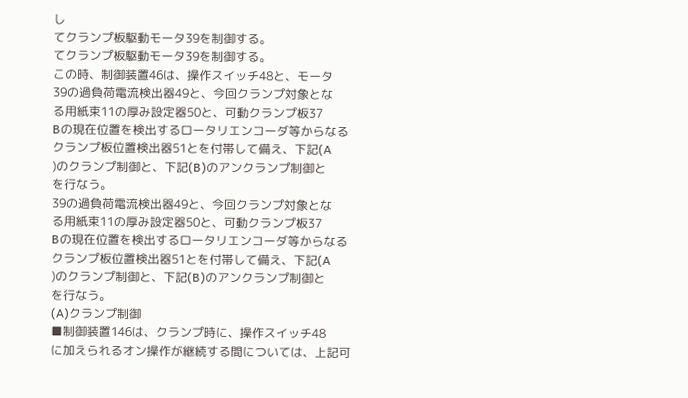し
てクランプ板駆動モータ39を制御する。
てクランプ板駆動モータ39を制御する。
この時、制御装置46は、操作スイッチ48と、モータ
39の過負荷電流検出器49と、今回クランプ対象とな
る用紙束11の厚み設定器50と、可動クランプ板37
Bの現在位置を検出するロータリエンコーダ等からなる
クランプ板位置検出器51とを付帯して備え、下記(A
)のクランプ制御と、下記(B)のアンクランプ制御と
を行なう。
39の過負荷電流検出器49と、今回クランプ対象とな
る用紙束11の厚み設定器50と、可動クランプ板37
Bの現在位置を検出するロータリエンコーダ等からなる
クランプ板位置検出器51とを付帯して備え、下記(A
)のクランプ制御と、下記(B)のアンクランプ制御と
を行なう。
(A)クランプ制御
■制御装置146は、クランプ時に、操作スイッチ48
に加えられるオン操作が継続する間については、上記可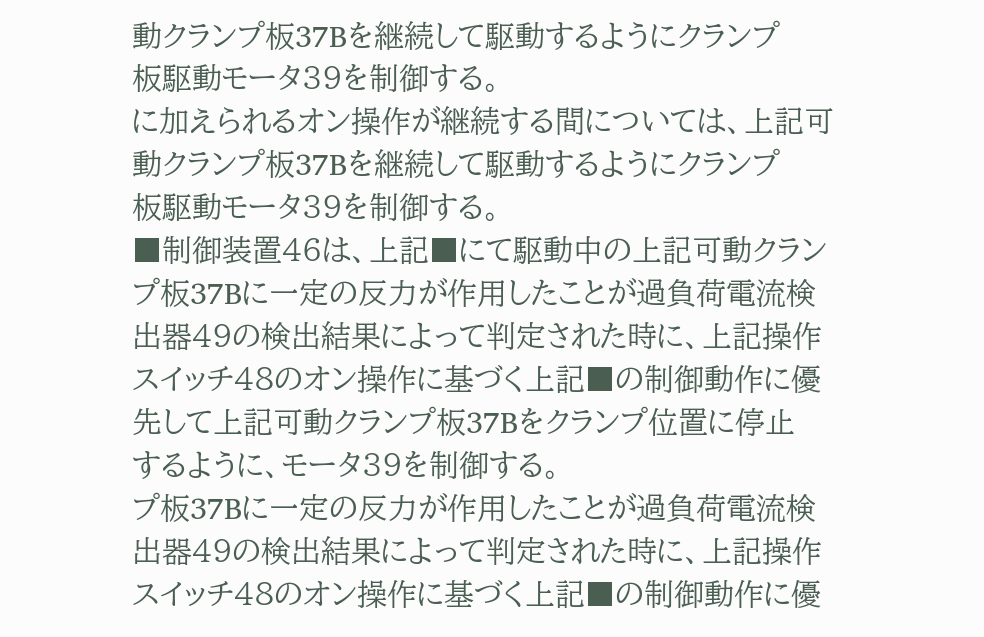動クランプ板37Bを継続して駆動するようにクランプ
板駆動モータ39を制御する。
に加えられるオン操作が継続する間については、上記可
動クランプ板37Bを継続して駆動するようにクランプ
板駆動モータ39を制御する。
■制御装置46は、上記■にて駆動中の上記可動クラン
プ板37Bに一定の反力が作用したことが過負荷電流検
出器49の検出結果によって判定された時に、上記操作
スイッチ48のオン操作に基づく上記■の制御動作に優
先して上記可動クランプ板37Bをクランプ位置に停止
するように、モータ39を制御する。
プ板37Bに一定の反力が作用したことが過負荷電流検
出器49の検出結果によって判定された時に、上記操作
スイッチ48のオン操作に基づく上記■の制御動作に優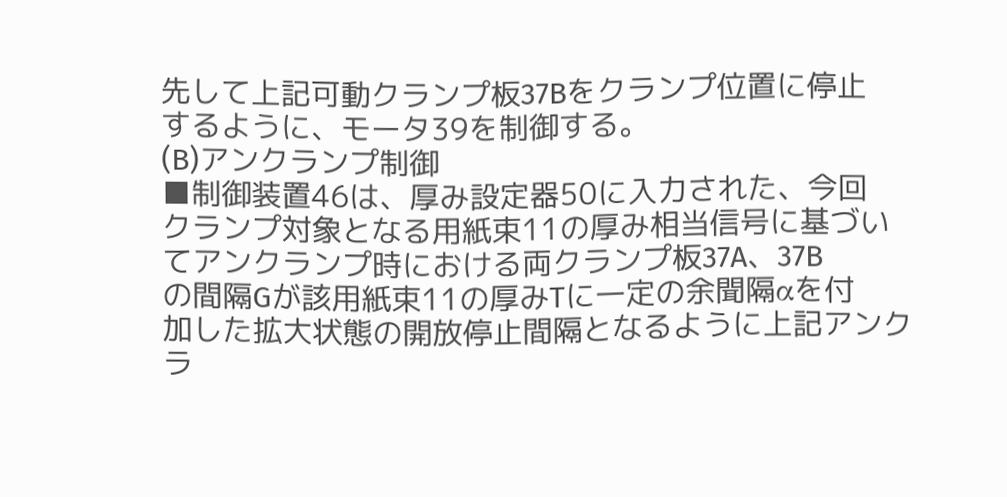先して上記可動クランプ板37Bをクランプ位置に停止
するように、モータ39を制御する。
(B)アンクランプ制御
■制御装置46は、厚み設定器50に入力された、今回
クランプ対象となる用紙束11の厚み相当信号に基づい
てアンクランプ時における両クランプ板37A、37B
の間隔Gが該用紙束11の厚みTに一定の余聞隔αを付
加した拡大状態の開放停止間隔となるように上記アンク
ラ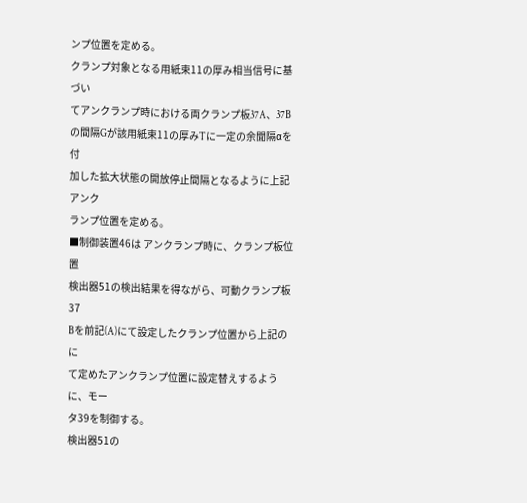ンプ位置を定める。
クランプ対象となる用紙束11の厚み相当信号に基づい
てアンクランプ時における両クランプ板37A、37B
の間隔Gが該用紙束11の厚みTに一定の余聞隔αを付
加した拡大状態の開放停止間隔となるように上記アンク
ランプ位置を定める。
■制御装置46は アンクランプ時に、クランプ板位置
検出器51の検出結果を得ながら、可動クランプ板37
Bを前記(A)にて設定したクランプ位置から上記のに
て定めたアンクランプ位置に設定替えするように、モー
タ39を制御する。
検出器51の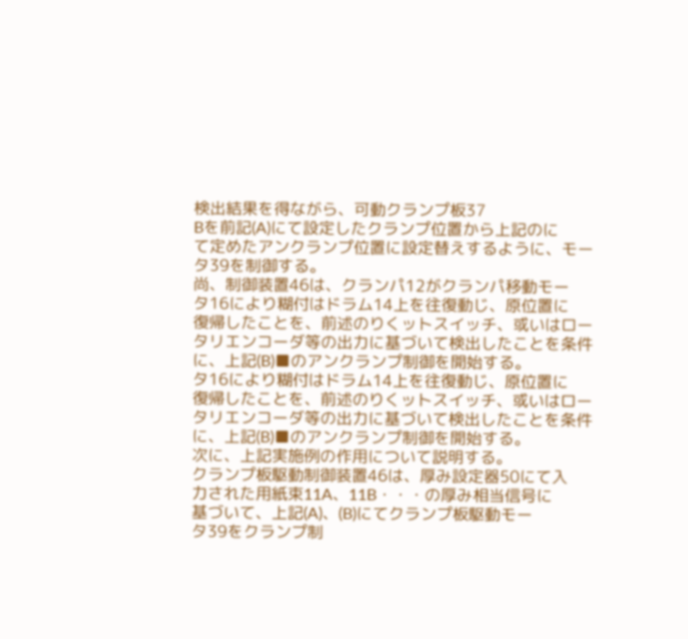検出結果を得ながら、可動クランプ板37
Bを前記(A)にて設定したクランプ位置から上記のに
て定めたアンクランプ位置に設定替えするように、モー
タ39を制御する。
尚、制御装置46は、クランパ12がクランパ移動モー
タ16により糊付はドラム14上を往復動じ、原位置に
復帰したことを、前述のりくットスイッチ、或いはロー
タリエンコーダ等の出力に基づいて検出したことを条件
に、上記(B)■のアンクランプ制御を開始する。
タ16により糊付はドラム14上を往復動じ、原位置に
復帰したことを、前述のりくットスイッチ、或いはロー
タリエンコーダ等の出力に基づいて検出したことを条件
に、上記(B)■のアンクランプ制御を開始する。
次に、上記実施例の作用について説明する。
クランプ板駆動制御装置46は、厚み設定器50にて入
力された用紙束11A、11B・・・の厚み相当信号に
基づいて、上記(A)、(B)にてクランプ板駆動モー
タ39をクランプ制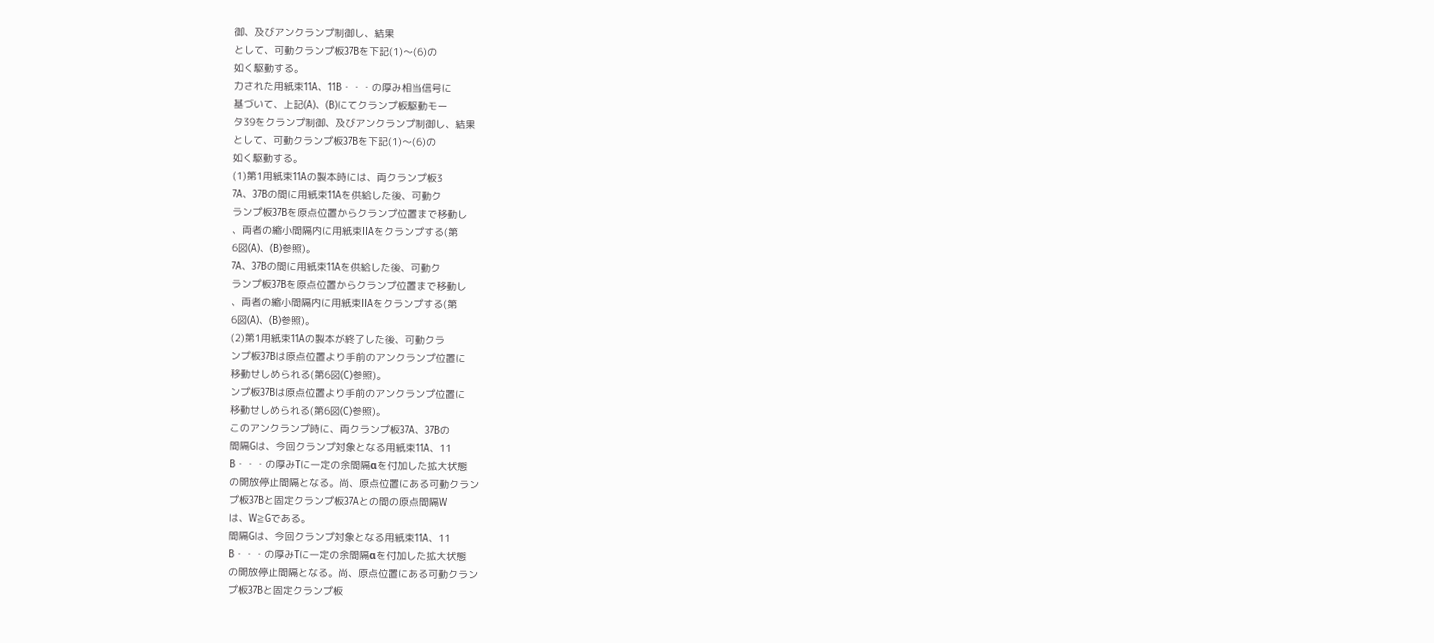御、及びアンクランプ制御し、結果
として、可動クランプ板37Bを下記(1)〜(6)の
如く駆動する。
力された用紙束11A、11B・・・の厚み相当信号に
基づいて、上記(A)、(B)にてクランプ板駆動モー
タ39をクランプ制御、及びアンクランプ制御し、結果
として、可動クランプ板37Bを下記(1)〜(6)の
如く駆動する。
(1)第1用紙束11Aの製本時には、両クランプ板3
7A、37Bの間に用紙束11Aを供給した後、可動ク
ランプ板37Bを原点位置からクランプ位置まで移動し
、両者の縮小間隔内に用紙束IIAをクランプする(第
6図(A)、(B)参照)。
7A、37Bの間に用紙束11Aを供給した後、可動ク
ランプ板37Bを原点位置からクランプ位置まで移動し
、両者の縮小間隔内に用紙束IIAをクランプする(第
6図(A)、(B)参照)。
(2)第1用紙束11Aの製本が終了した後、可動クラ
ンプ板37Bは原点位置より手前のアンクランプ位置に
移動せしめられる(第6図(C)参照)。
ンプ板37Bは原点位置より手前のアンクランプ位置に
移動せしめられる(第6図(C)参照)。
このアンクランプ時に、両クランプ板37A、37Bの
間隔Gは、今回クランプ対象となる用紙束11A、11
B・・・の厚みTに一定の余間隔αを付加した拡大状態
の開放停止間隔となる。尚、原点位置にある可動クラン
プ板37Bと固定クランプ板37Aとの間の原点間隔W
は、W≧Gである。
間隔Gは、今回クランプ対象となる用紙束11A、11
B・・・の厚みTに一定の余間隔αを付加した拡大状態
の開放停止間隔となる。尚、原点位置にある可動クラン
プ板37Bと固定クランプ板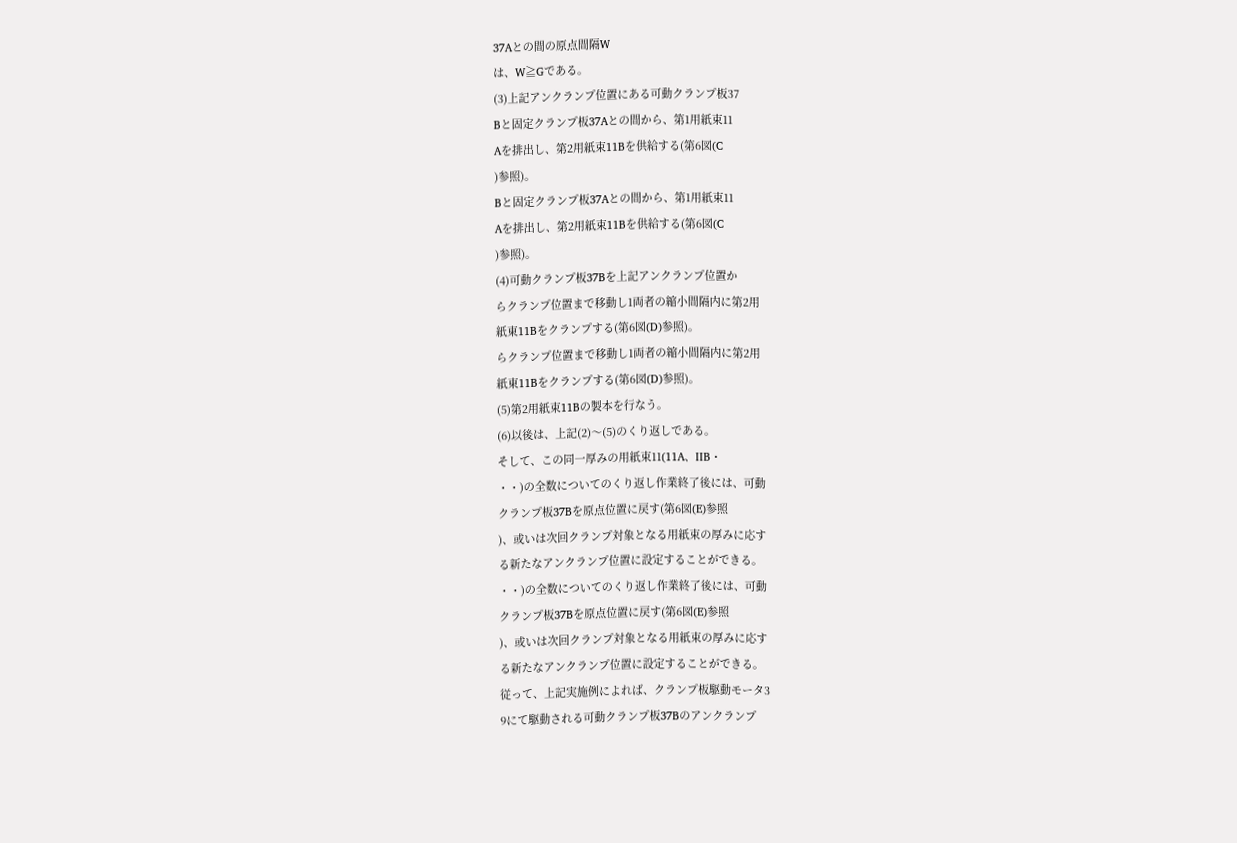37Aとの間の原点間隔W
は、W≧Gである。
(3)上記アンクランプ位置にある可動クランプ板37
Bと固定クランプ板37Aとの間から、第1用紙束11
Aを排出し、第2用紙束11Bを供給する(第6図(C
)参照)。
Bと固定クランプ板37Aとの間から、第1用紙束11
Aを排出し、第2用紙束11Bを供給する(第6図(C
)参照)。
(4)可動クランプ板37Bを上記アンクランプ位置か
らクランプ位置まで移動し1両者の縮小間隔内に第2用
紙東11Bをクランプする(第6図(D)参照)。
らクランプ位置まで移動し1両者の縮小間隔内に第2用
紙東11Bをクランプする(第6図(D)参照)。
(5)第2用紙束11Bの製本を行なう。
(6)以後は、上記(2)〜(5)のくり返しである。
そして、この同一厚みの用紙束11(11A、IIB・
・・)の全数についてのくり返し作業終了後には、可動
クランプ板37Bを原点位置に戻す(第6図(E)参照
)、或いは次回クランプ対象となる用紙束の厚みに応す
る新たなアンクランプ位置に設定することができる。
・・)の全数についてのくり返し作業終了後には、可動
クランプ板37Bを原点位置に戻す(第6図(E)参照
)、或いは次回クランプ対象となる用紙束の厚みに応す
る新たなアンクランプ位置に設定することができる。
従って、上記実施例によれば、クランプ板駆動モータ3
9にて駆動される可動クランプ板37Bのアンクランプ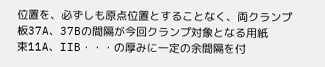位置を、必ずしも原点位置とすることなく、両クランプ
板37A、37Bの間隔が今回クランプ対象となる用紙
束11A、IIB・・・の厚みに一定の余間隔を付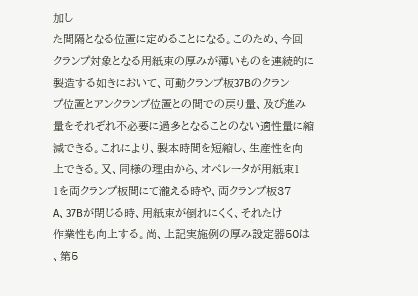加し
た間隔となる位置に定めることになる。このため、今回
クランプ対象となる用紙束の厚みが薄いものを連続的に
製造する如きにおいて、可動クランプ板37Bのクラン
プ位置とアンクランプ位置との間での戻り量、及び進み
量をそれぞれ不必要に過多となることのない適性量に縮
減できる。これにより、製本時間を短縮し、生産性を向
上できる。又、同様の理由から、オペレータが用紙束1
1を両クランプ板間にて瀧える時や、両クランプ板37
A、37Bが閉じる時、用紙束が倒れにくく、それたけ
作業性も向上する。尚、上記実施例の厚み設定器50は
、第5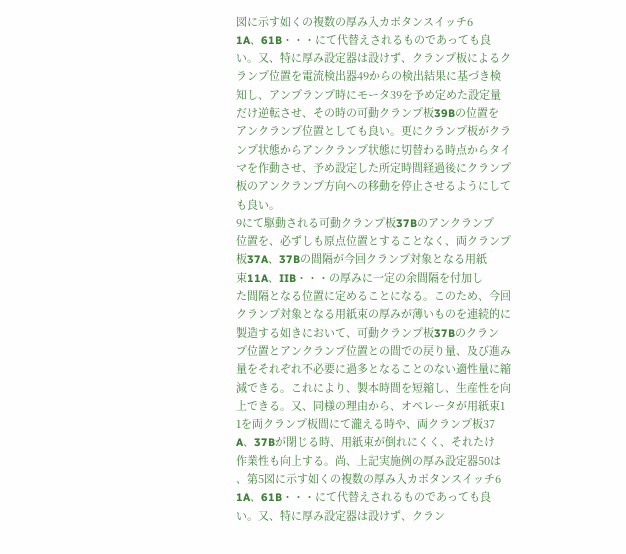図に示す如くの複数の厚み入カポタンスイッチ6
1A、61B・・・にて代替えされるものであっても良
い。又、特に厚み設定器は設けず、クランプ板によるク
ランプ位置を電流検出器49からの検出結果に基づき検
知し、アンプランプ時にモータ39を予め定めた設定量
だけ逆転させ、その時の可動クランプ板39Bの位置を
アンクランプ位置としても良い。更にクランプ板がクラ
ンプ状態からアンクランプ状態に切替わる時点からタイ
マを作動させ、予め設定した所定時間経過後にクランプ
板のアンクランプ方向への移動を停止させるようにして
も良い。
9にて駆動される可動クランプ板37Bのアンクランプ
位置を、必ずしも原点位置とすることなく、両クランプ
板37A、37Bの間隔が今回クランプ対象となる用紙
束11A、IIB・・・の厚みに一定の余間隔を付加し
た間隔となる位置に定めることになる。このため、今回
クランプ対象となる用紙束の厚みが薄いものを連続的に
製造する如きにおいて、可動クランプ板37Bのクラン
プ位置とアンクランプ位置との間での戻り量、及び進み
量をそれぞれ不必要に過多となることのない適性量に縮
減できる。これにより、製本時間を短縮し、生産性を向
上できる。又、同様の理由から、オペレータが用紙束1
1を両クランプ板間にて瀧える時や、両クランプ板37
A、37Bが閉じる時、用紙束が倒れにくく、それたけ
作業性も向上する。尚、上記実施例の厚み設定器50は
、第5図に示す如くの複数の厚み入カポタンスイッチ6
1A、61B・・・にて代替えされるものであっても良
い。又、特に厚み設定器は設けず、クラン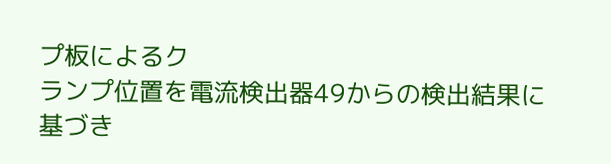プ板によるク
ランプ位置を電流検出器49からの検出結果に基づき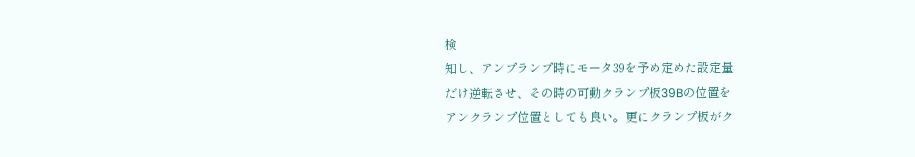検
知し、アンプランプ時にモータ39を予め定めた設定量
だけ逆転させ、その時の可動クランプ板39Bの位置を
アンクランプ位置としても良い。更にクランプ板がク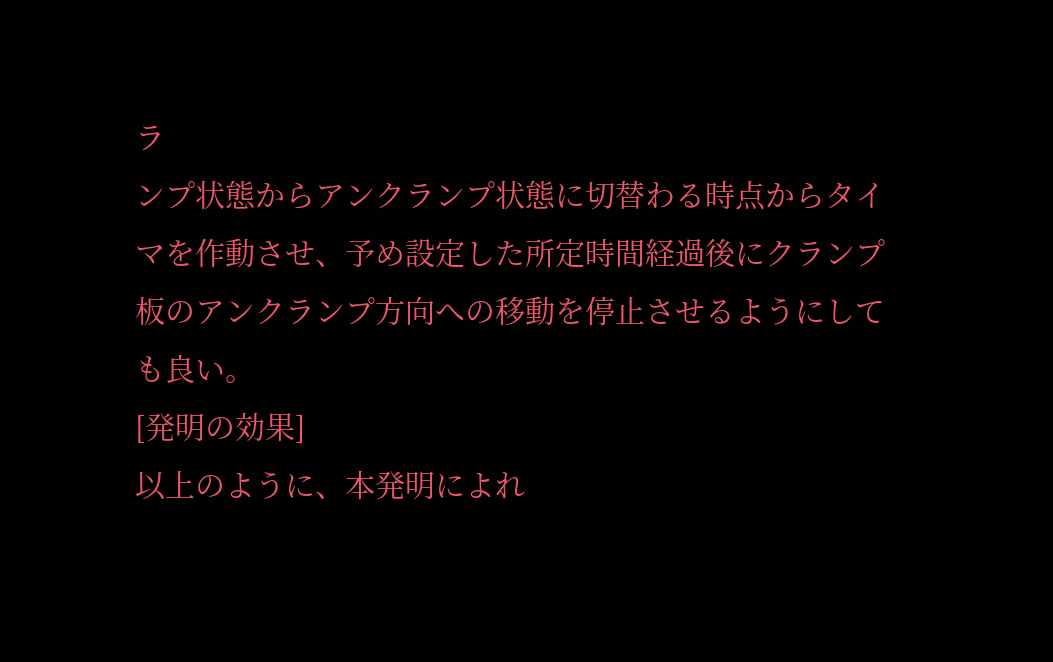ラ
ンプ状態からアンクランプ状態に切替わる時点からタイ
マを作動させ、予め設定した所定時間経過後にクランプ
板のアンクランプ方向への移動を停止させるようにして
も良い。
[発明の効果]
以上のように、本発明によれ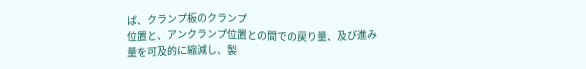ば、クランプ板のクランプ
位置と、アンクランプ位置との間での戻り量、及び進み
量を可及的に縮減し、製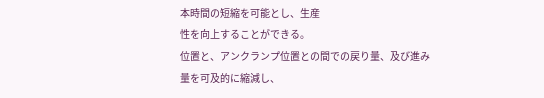本時間の短縮を可能とし、生産
性を向上することができる。
位置と、アンクランプ位置との間での戻り量、及び進み
量を可及的に縮減し、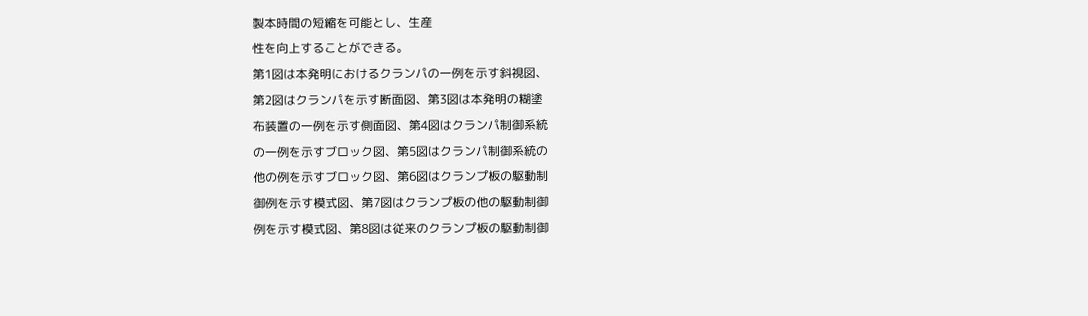製本時間の短縮を可能とし、生産
性を向上することができる。
第1図は本発明におけるクランパの一例を示す斜視図、
第2図はクランパを示す断面図、第3図は本発明の糊塗
布装置の一例を示す側面図、第4図はクランパ制御系統
の一例を示すブロック図、第5図はクランパ制御系統の
他の例を示すブロック図、第6図はクランプ板の駆動制
御例を示す模式図、第7図はクランプ板の他の駆動制御
例を示す模式図、第8図は従来のクランプ板の駆動制御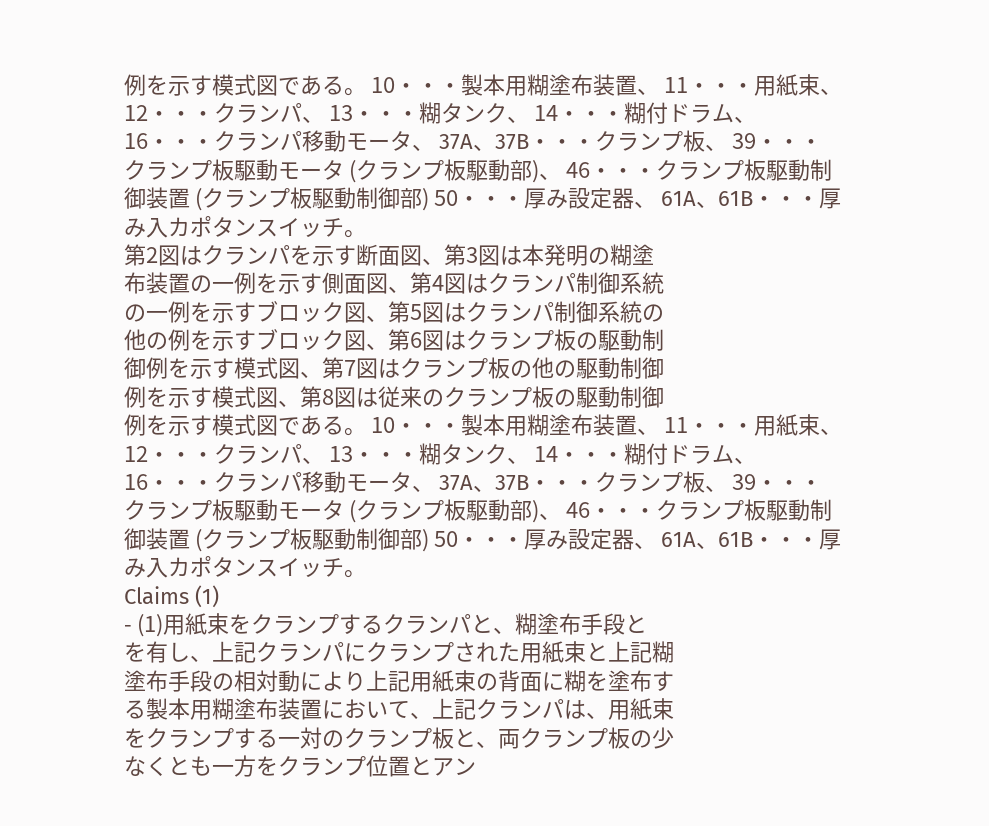例を示す模式図である。 10・・・製本用糊塗布装置、 11・・・用紙束、 12・・・クランパ、 13・・・糊タンク、 14・・・糊付ドラム、 16・・・クランパ移動モータ、 37A、37B・・・クランプ板、 39・・・クランプ板駆動モータ (クランプ板駆動部)、 46・・・クランプ板駆動制御装置 (クランプ板駆動制御部) 50・・・厚み設定器、 61A、61B・・・厚み入カポタンスイッチ。
第2図はクランパを示す断面図、第3図は本発明の糊塗
布装置の一例を示す側面図、第4図はクランパ制御系統
の一例を示すブロック図、第5図はクランパ制御系統の
他の例を示すブロック図、第6図はクランプ板の駆動制
御例を示す模式図、第7図はクランプ板の他の駆動制御
例を示す模式図、第8図は従来のクランプ板の駆動制御
例を示す模式図である。 10・・・製本用糊塗布装置、 11・・・用紙束、 12・・・クランパ、 13・・・糊タンク、 14・・・糊付ドラム、 16・・・クランパ移動モータ、 37A、37B・・・クランプ板、 39・・・クランプ板駆動モータ (クランプ板駆動部)、 46・・・クランプ板駆動制御装置 (クランプ板駆動制御部) 50・・・厚み設定器、 61A、61B・・・厚み入カポタンスイッチ。
Claims (1)
- (1)用紙束をクランプするクランパと、糊塗布手段と
を有し、上記クランパにクランプされた用紙束と上記糊
塗布手段の相対動により上記用紙束の背面に糊を塗布す
る製本用糊塗布装置において、上記クランパは、用紙束
をクランプする一対のクランプ板と、両クランプ板の少
なくとも一方をクランプ位置とアン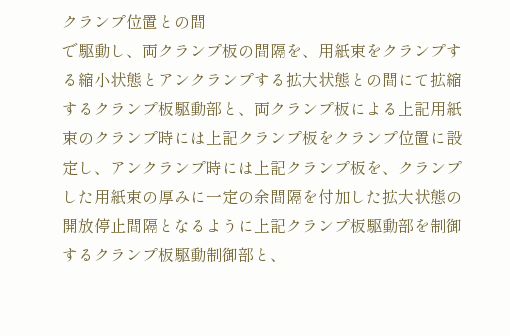クランプ位置との間
で駆動し、両クランプ板の間隔を、用紙束をクランプす
る縮小状態とアンクランプする拡大状態との間にて拡縮
するクランプ板駆動部と、両クランプ板による上記用紙
束のクランプ時には上記クランプ板をクランプ位置に設
定し、アンクランプ時には上記クランプ板を、クランプ
した用紙束の厚みに一定の余間隔を付加した拡大状態の
開放停止間隔となるように上記クランプ板駆動部を制御
するクランプ板駆動制御部と、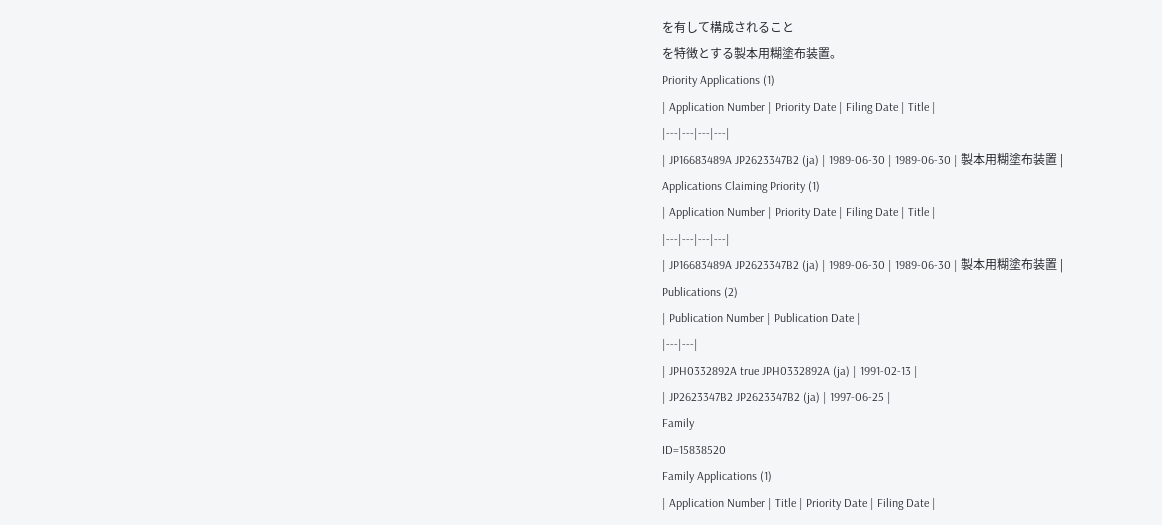を有して構成されること
を特徴とする製本用糊塗布装置。
Priority Applications (1)
| Application Number | Priority Date | Filing Date | Title |
|---|---|---|---|
| JP16683489A JP2623347B2 (ja) | 1989-06-30 | 1989-06-30 | 製本用糊塗布装置 |
Applications Claiming Priority (1)
| Application Number | Priority Date | Filing Date | Title |
|---|---|---|---|
| JP16683489A JP2623347B2 (ja) | 1989-06-30 | 1989-06-30 | 製本用糊塗布装置 |
Publications (2)
| Publication Number | Publication Date |
|---|---|
| JPH0332892A true JPH0332892A (ja) | 1991-02-13 |
| JP2623347B2 JP2623347B2 (ja) | 1997-06-25 |
Family
ID=15838520
Family Applications (1)
| Application Number | Title | Priority Date | Filing Date |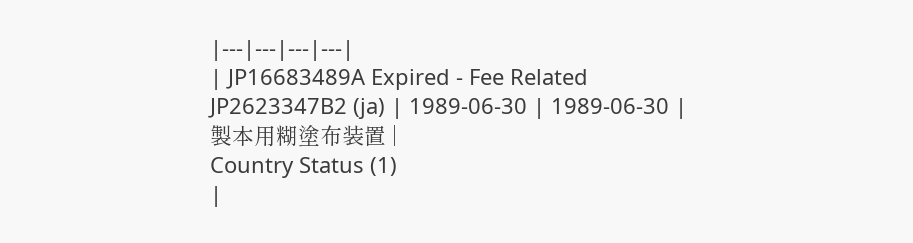|---|---|---|---|
| JP16683489A Expired - Fee Related JP2623347B2 (ja) | 1989-06-30 | 1989-06-30 | 製本用糊塗布装置 |
Country Status (1)
|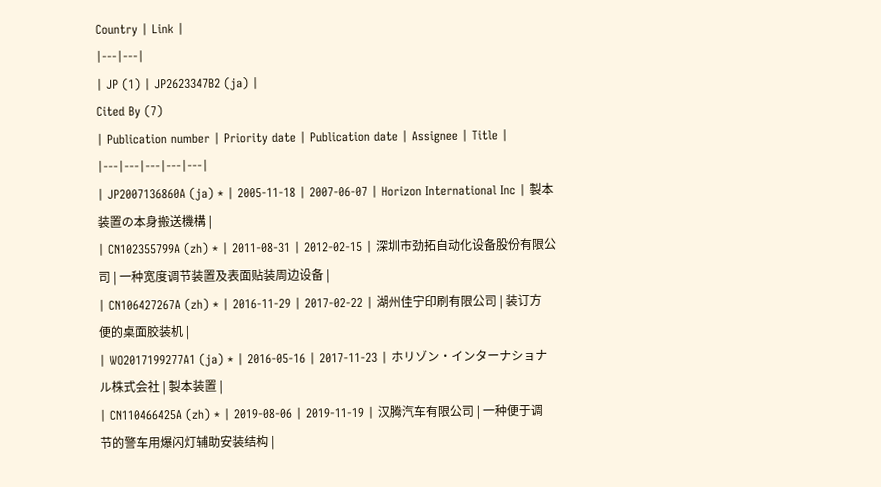Country | Link |
|---|---|
| JP (1) | JP2623347B2 (ja) |
Cited By (7)
| Publication number | Priority date | Publication date | Assignee | Title |
|---|---|---|---|---|
| JP2007136860A (ja) * | 2005-11-18 | 2007-06-07 | Horizon International Inc | 製本装置の本身搬送機構 |
| CN102355799A (zh) * | 2011-08-31 | 2012-02-15 | 深圳市劲拓自动化设备股份有限公司 | 一种宽度调节装置及表面贴装周边设备 |
| CN106427267A (zh) * | 2016-11-29 | 2017-02-22 | 湖州佳宁印刷有限公司 | 装订方便的桌面胶装机 |
| WO2017199277A1 (ja) * | 2016-05-16 | 2017-11-23 | ホリゾン・インターナショナル株式会社 | 製本装置 |
| CN110466425A (zh) * | 2019-08-06 | 2019-11-19 | 汉腾汽车有限公司 | 一种便于调节的警车用爆闪灯辅助安装结构 |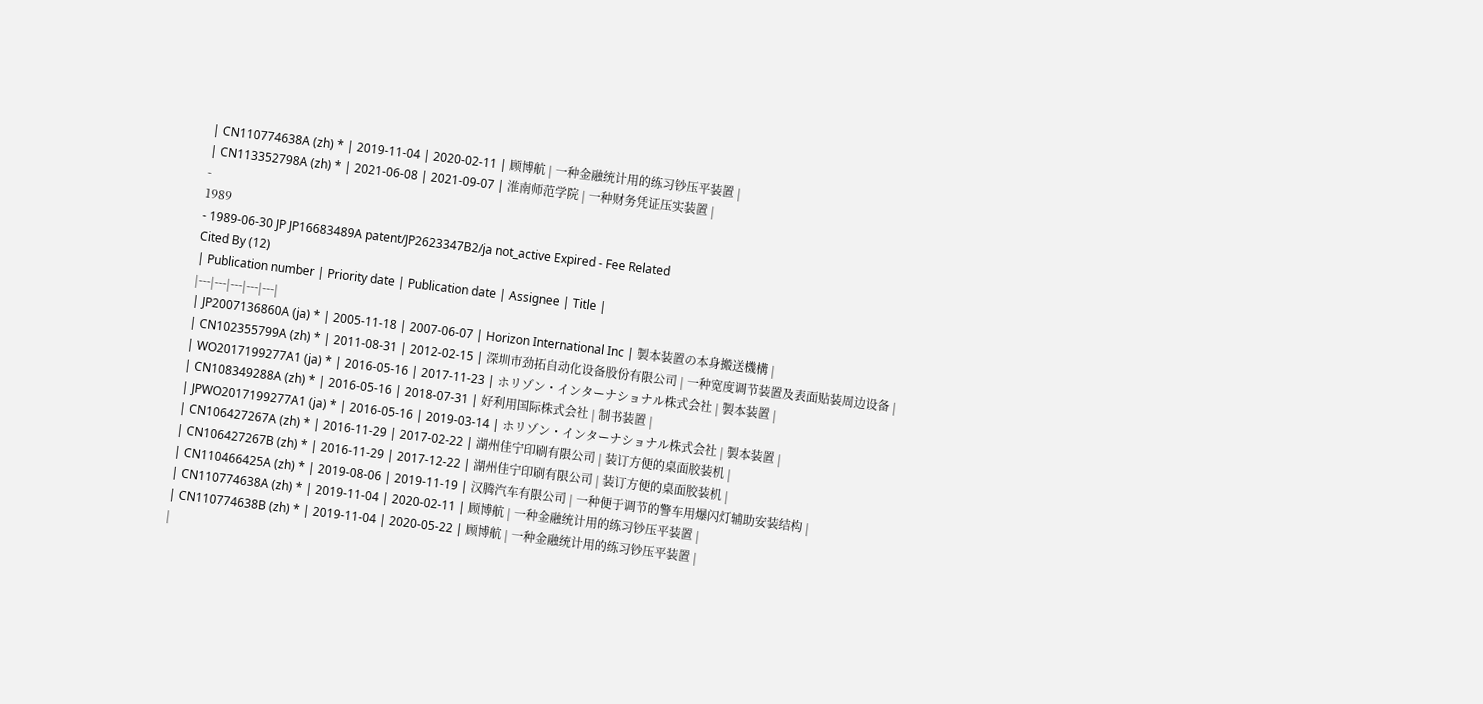| CN110774638A (zh) * | 2019-11-04 | 2020-02-11 | 顾博航 | 一种金融统计用的练习钞压平装置 |
| CN113352798A (zh) * | 2021-06-08 | 2021-09-07 | 淮南师范学院 | 一种财务凭证压实装置 |
-
1989
- 1989-06-30 JP JP16683489A patent/JP2623347B2/ja not_active Expired - Fee Related
Cited By (12)
| Publication number | Priority date | Publication date | Assignee | Title |
|---|---|---|---|---|
| JP2007136860A (ja) * | 2005-11-18 | 2007-06-07 | Horizon International Inc | 製本装置の本身搬送機構 |
| CN102355799A (zh) * | 2011-08-31 | 2012-02-15 | 深圳市劲拓自动化设备股份有限公司 | 一种宽度调节装置及表面贴装周边设备 |
| WO2017199277A1 (ja) * | 2016-05-16 | 2017-11-23 | ホリゾン・インターナショナル株式会社 | 製本装置 |
| CN108349288A (zh) * | 2016-05-16 | 2018-07-31 | 好利用国际株式会社 | 制书装置 |
| JPWO2017199277A1 (ja) * | 2016-05-16 | 2019-03-14 | ホリゾン・インターナショナル株式会社 | 製本装置 |
| CN106427267A (zh) * | 2016-11-29 | 2017-02-22 | 湖州佳宁印刷有限公司 | 装订方便的桌面胶装机 |
| CN106427267B (zh) * | 2016-11-29 | 2017-12-22 | 湖州佳宁印刷有限公司 | 装订方便的桌面胶装机 |
| CN110466425A (zh) * | 2019-08-06 | 2019-11-19 | 汉腾汽车有限公司 | 一种便于调节的警车用爆闪灯辅助安装结构 |
| CN110774638A (zh) * | 2019-11-04 | 2020-02-11 | 顾博航 | 一种金融统计用的练习钞压平装置 |
| CN110774638B (zh) * | 2019-11-04 | 2020-05-22 | 顾博航 | 一种金融统计用的练习钞压平装置 |
|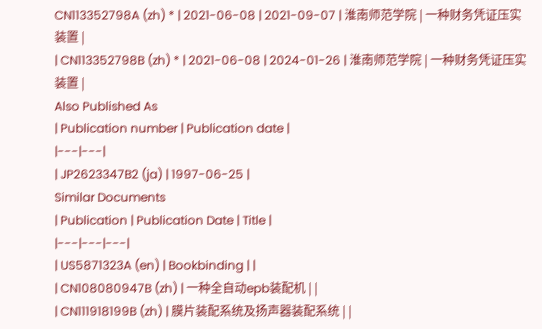CN113352798A (zh) * | 2021-06-08 | 2021-09-07 | 淮南师范学院 | 一种财务凭证压实装置 |
| CN113352798B (zh) * | 2021-06-08 | 2024-01-26 | 淮南师范学院 | 一种财务凭证压实装置 |
Also Published As
| Publication number | Publication date |
|---|---|
| JP2623347B2 (ja) | 1997-06-25 |
Similar Documents
| Publication | Publication Date | Title |
|---|---|---|
| US5871323A (en) | Bookbinding | |
| CN108080947B (zh) | 一种全自动epb装配机 | |
| CN111918199B (zh) | 膜片装配系统及扬声器装配系统 | |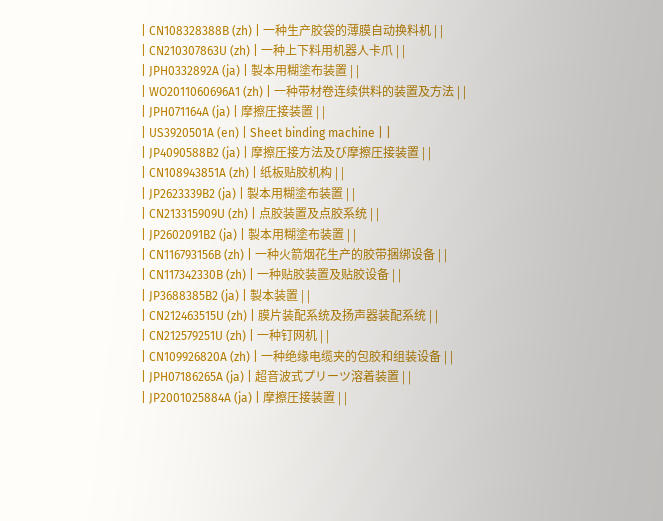| CN108328388B (zh) | 一种生产胶袋的薄膜自动换料机 | |
| CN210307863U (zh) | 一种上下料用机器人卡爪 | |
| JPH0332892A (ja) | 製本用糊塗布装置 | |
| WO2011060696A1 (zh) | 一种带材卷连续供料的装置及方法 | |
| JPH071164A (ja) | 摩擦圧接装置 | |
| US3920501A (en) | Sheet binding machine | |
| JP4090588B2 (ja) | 摩擦圧接方法及び摩擦圧接装置 | |
| CN108943851A (zh) | 纸板贴胶机构 | |
| JP2623339B2 (ja) | 製本用糊塗布装置 | |
| CN213315909U (zh) | 点胶装置及点胶系统 | |
| JP2602091B2 (ja) | 製本用糊塗布装置 | |
| CN116793156B (zh) | 一种火箭烟花生产的胶带捆绑设备 | |
| CN117342330B (zh) | 一种贴胶装置及贴胶设备 | |
| JP3688385B2 (ja) | 製本装置 | |
| CN212463515U (zh) | 膜片装配系统及扬声器装配系统 | |
| CN212579251U (zh) | 一种钉网机 | |
| CN109926820A (zh) | 一种绝缘电缆夹的包胶和组装设备 | |
| JPH07186265A (ja) | 超音波式プリーツ溶着装置 | |
| JP2001025884A (ja) | 摩擦圧接装置 | |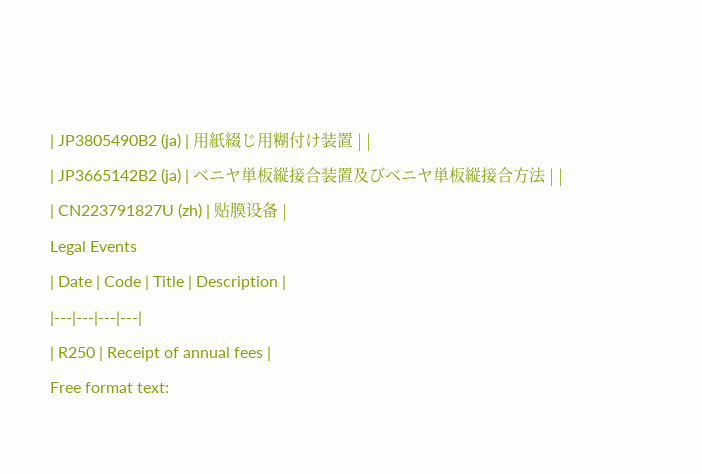| JP3805490B2 (ja) | 用紙綴じ用糊付け装置 | |
| JP3665142B2 (ja) | ベニヤ単板縦接合装置及びベニヤ単板縦接合方法 | |
| CN223791827U (zh) | 贴膜设备 |
Legal Events
| Date | Code | Title | Description |
|---|---|---|---|
| R250 | Receipt of annual fees |
Free format text: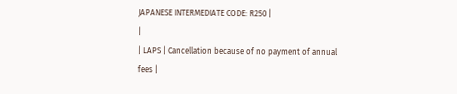JAPANESE INTERMEDIATE CODE: R250 |
|
| LAPS | Cancellation because of no payment of annual fees |